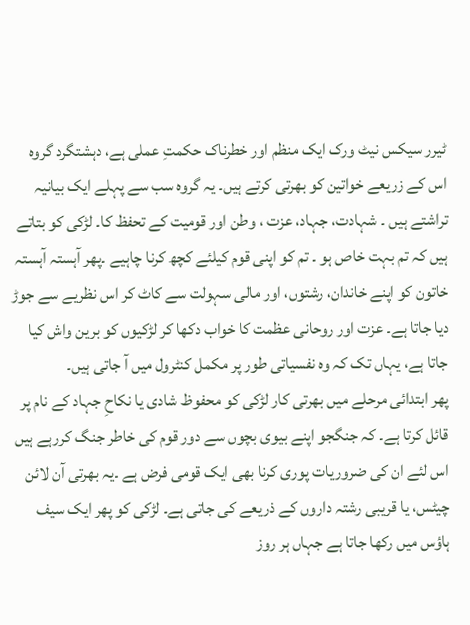ٹیرر سیکس نیٹ ورک ایک منظم اور خطرناک حکمتِ عملی ہے، دہشتگرد گروہ اس کے زریعے خواتین کو بھرتی کرتے ہیں۔ یہ گروہ سب سے پہلے ایک بیانیہ تراشتے ہیں ۔ شہادت، جہاد، عزت ، وطن اور قومیت کے تحفظ کا۔ لڑکی کو بتاتے ہیں کہ تم بہت خاص ہو ۔ تم کو اپنی قوم کیلئے کچھ کرنا چاہیے ۔پھر آہستہ آہستہ خاتون کو اپنے خاندان، رشتوں، اور مالی سہولت سے کاٹ کر اس نظریے سے جوڑ دیا جاتا ہے۔ عزت اور روحانی عظمت کا خواب دکھا کر لڑکیوں کو برین واش کیا جاتا ہے، یہاں تک کہ وہ نفسیاتی طور پر مکمل کنٹرول میں آ جاتی ہیں۔
پھر ابتدائی مرحلے میں بھرتی کار لڑکی کو محفوظ شادی یا نکاحِ جہاد کے نام پر قائل کرتا ہے۔ کہ جنگجو اپنے بیوی بچوں سے دور قوم کی خاطر جنگ کررہے ہیں اس لئے ان کی ضروریات پوری کرنا بھی ایک قومی فرض ہے ۔یہ بھرتی آن لائن چیٹس، یا قریبی رشتہ داروں کے ذریعے کی جاتی ہے۔ لڑکی کو پھر ایک سیف ہاؤس میں رکھا جاتا ہے جہاں ہر روز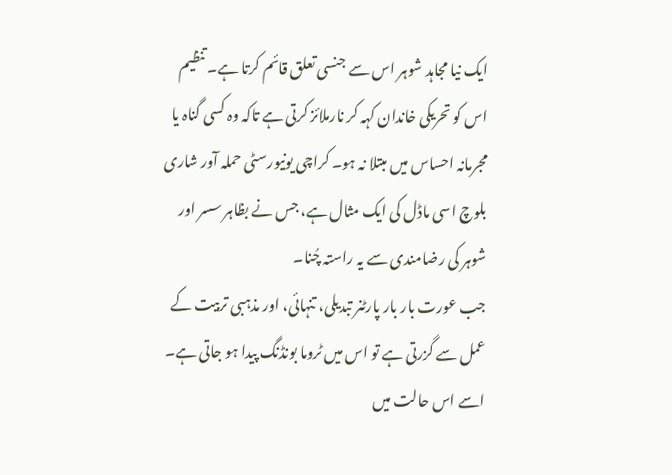ایک نیا مجاہد شوہر اس سے جنسی تعلق قائم کرتا ہے۔ تنظیم اس کو تحریکی خاندان کہہ کر نارملائز کرتی ہے تاکہ وہ کسی گناہ یا مجرمانہ احساس میں مبتلا نہ ہو۔ کراچی یونیورسٹی حملہ آور شاری بلوچ اسی ماڈل کی ایک مثال ہے، جس نے بظاہر سسر اور شوہر کی رضامندی سے یہ راستہ چُنا۔
جب عورت بار بار پارٹنر تبدیلی، تنہائی، اور مذہبی تربیت کے عمل سے گزرتی ہے تو اس میں ٹروما بونڈنگ پیدا ہو جاتی ہے۔ اسے اس حالت میں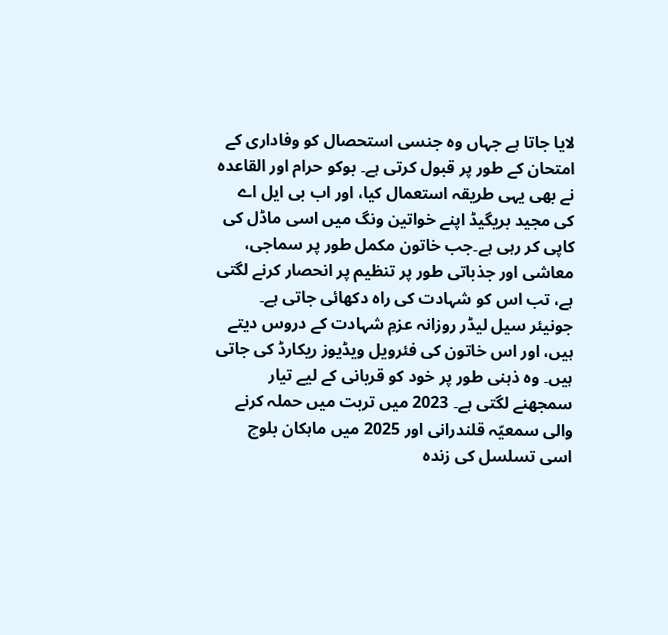لایا جاتا ہے جہاں وہ جنسی استحصال کو وفاداری کے امتحان کے طور پر قبول کرتی ہے۔ بوکو حرام اور القاعدہ نے بھی یہی طریقہ استعمال کیا، اور اب بی ایل اے کی مجید بریگیڈ اپنے خواتین ونگ میں اسی ماڈل کی کاپی کر رہی ہے۔جب خاتون مکمل طور پر سماجی، معاشی اور جذباتی طور پر تنظیم پر انحصار کرنے لگتی ہے، تب اس کو شہادت کی راہ دکھائی جاتی ہے۔ جونیئر سیل لیڈر روزانہ عزمِ شہادت کے دروس دیتے ہیں، اور اس خاتون کی فئرویل ویڈیوز ریکارڈ کی جاتی ہیں۔ وہ ذہنی طور پر خود کو قربانی کے لیے تیار سمجھنے لگتی ہے۔ 2023 میں تربت میں حملہ کرنے والی سمعیّہ قلندرانی اور 2025 میں ماہکان بلوچ اسی تسلسل کی زندہ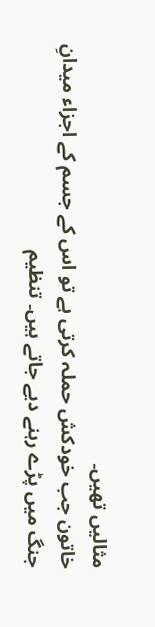مثالیں تھیں۔
خاتون جب خودکش حملہ کرتی ہے تو اس کے جسم کے اجزاء میدانِ جنگ میں پڑے رہنے دیے جاتے ہیں۔ تنظیم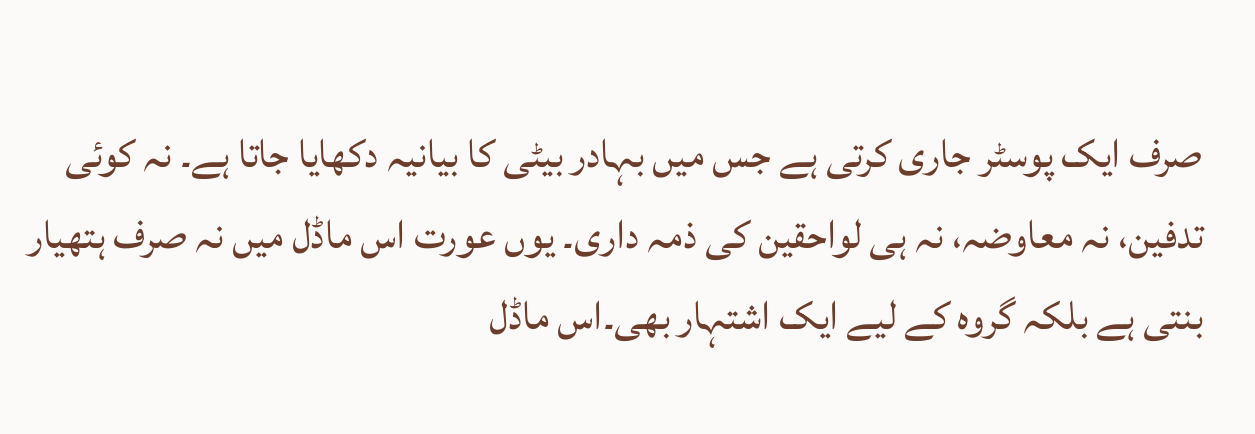صرف ایک پوسٹر جاری کرتی ہے جس میں بہادر بیٹی کا بیانیہ دکھایا جاتا ہے۔ نہ کوئی تدفین، نہ معاوضہ، نہ ہی لواحقین کی ذمہ داری۔ یوں عورت اس ماڈل میں نہ صرف ہتھیار بنتی ہے بلکہ گروہ کے لیے ایک اشتہار بھی۔اس ماڈل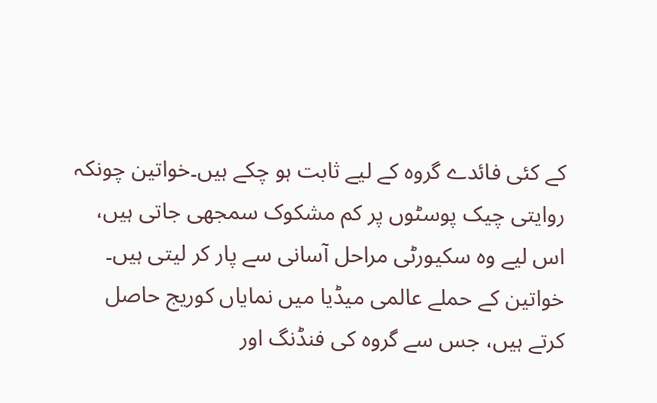کے کئی فائدے گروہ کے لیے ثابت ہو چکے ہیں۔خواتین چونکہ روایتی چیک پوسٹوں پر کم مشکوک سمجھی جاتی ہیں، اس لیے وہ سکیورٹی مراحل آسانی سے پار کر لیتی ہیں۔ خواتین کے حملے عالمی میڈیا میں نمایاں کوریج حاصل کرتے ہیں، جس سے گروہ کی فنڈنگ اور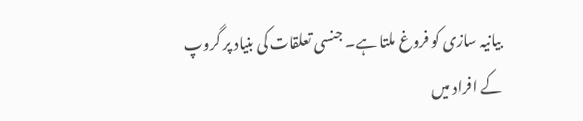بیانیہ سازی کو فروغ ملتا ہے۔ جنسی تعلقات کی بنیاد پر گروپ کے افراد میں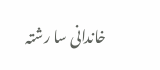خاندانی سا رشتہ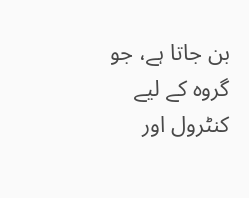بن جاتا ہے، جو گروہ کے لیے کنٹرول اور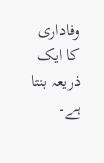وفاداری کا ایک ذریعہ بنتا ہے۔